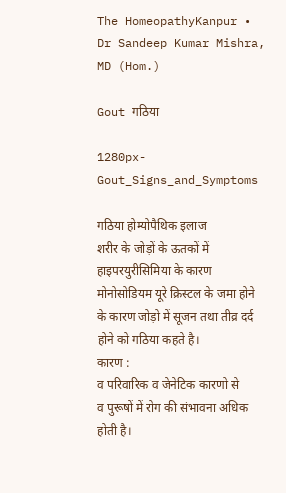The HomeopathyKanpur • Dr Sandeep Kumar Mishra, MD (Hom.)

Gout गठिया

1280px-Gout_Signs_and_Symptoms

गठिया होम्योपैथिक इलाज
शरीर के जोड़ों के ऊतकों में हाइपरयुरीसिमिया के कारण मोनोसोडियम यूरे क्रिस्टल के जमा होने के कारण जोड़ो में सूजन तथा तीव्र दर्द होने को गठिया कहते है।
कारण :
व परिवारिक व जेनेटिक कारणो से
व पुरूषों में रोग की संभावना अधिक होती है।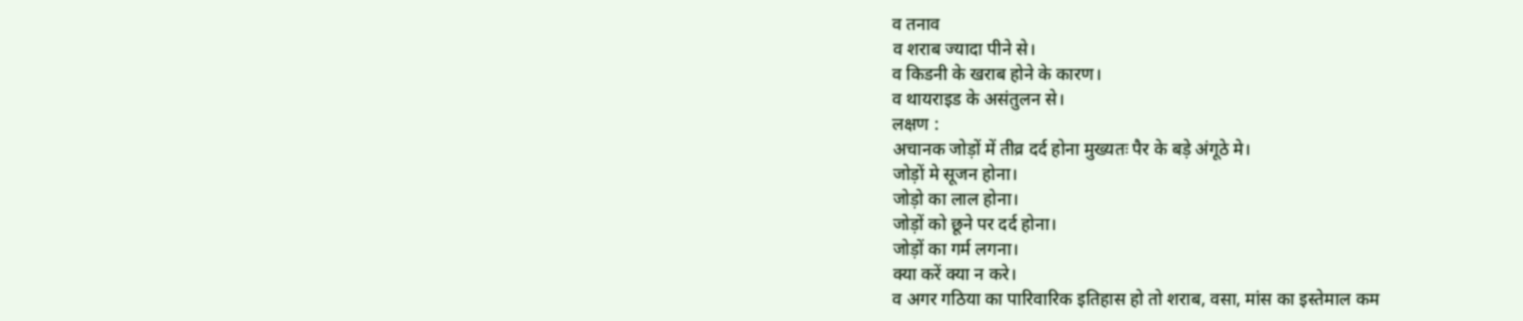व तनाव
व शराब ज्यादा पीने से।
व किडनी के खराब होने के कारण।
व थायराइड के असंतुलन से।
लक्षण :
अचानक जोड़ों में तीव्र दर्द होना मुख्यतः पैर के बड़े अंगूठे मे।
जोड़ों मे सूजन होना।
जोड़ो का लाल होना।
जोड़ों को छूने पर दर्द होना।
जोड़ों का गर्म लगना।
क्या करें क्या न करे।
व अगर गठिया का पारिवारिक इतिहास हो तो शराब, वसा, मांस का इस्तेमाल कम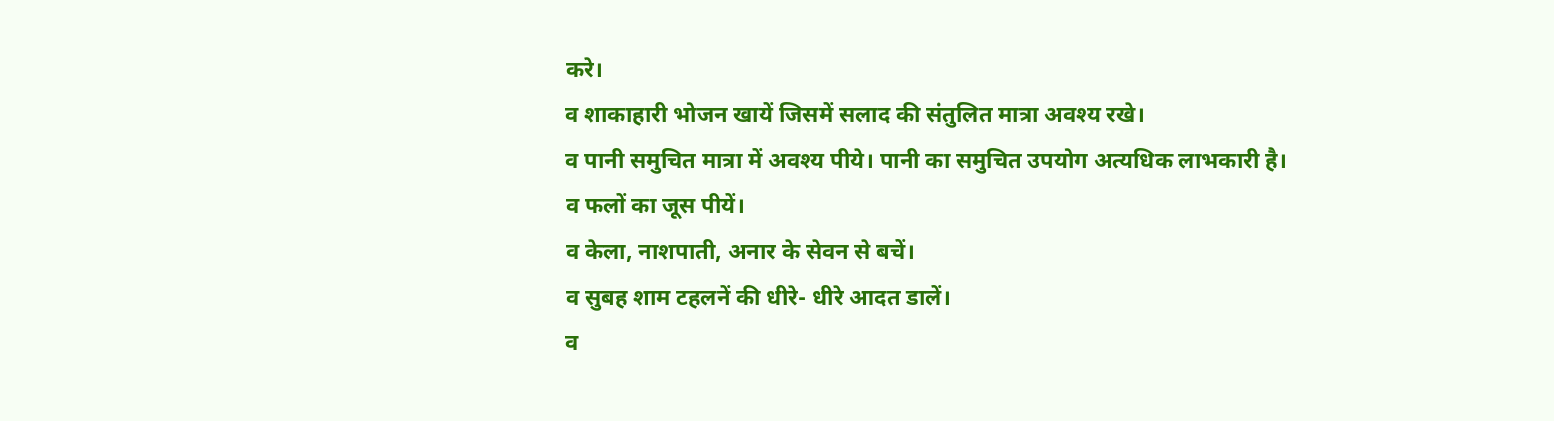करे।
व शाकाहारी भोजन खायें जिसमें सलाद की संतुलित मात्रा अवश्य रखे।
व पानी समुचित मात्रा में अवश्य पीये। पानी का समुचित उपयोग अत्यधिक लाभकारी है।
व फलों का जूस पीयें।
व केला, नाशपाती, अनार के सेवन से बचें।
व सुबह शाम टहलनें की धीरे- धीरे आदत डालें।
व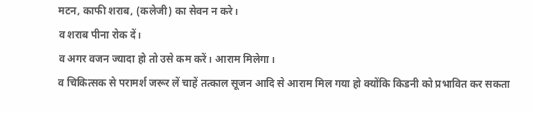मटन, काफी शराब, (कलेजी) का सेवन न करे।
व शराब पीना रोक दें।
व अगर वजन ज्यादा हो तो उसे कम करें। आराम मिलेगा।
व चिकित्सक से परामर्श जरूर लें चाहें तत्काल सूजन आदि से आराम मिल गया हो क्योंकि किडनी को प्रभावित कर सकता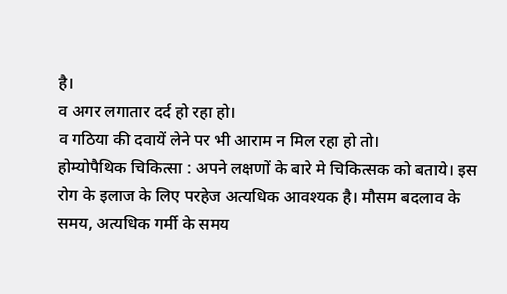है।
व अगर लगातार दर्द हो रहा हो।
व गठिया की दवायें लेने पर भी आराम न मिल रहा हो तो।
होम्योपैथिक चिकित्सा : अपने लक्षणों के बारे मे चिकित्सक को बताये। इस रोग के इलाज के लिए परहेज अत्यधिक आवश्यक है। मौसम बदलाव के समय, अत्यधिक गर्मी के समय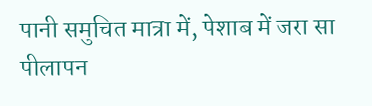पानी समुचित मात्रा में, पेशाब में जरा सा पीलापन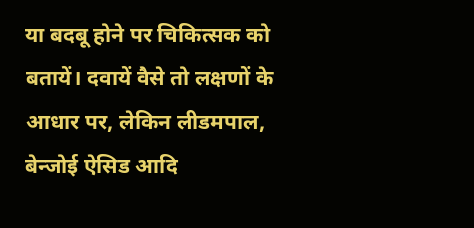या बदबू होने पर चिकित्सक को बतायें। दवायें वैसे तो लक्षणों के आधार पर, लेकिन लीडमपाल, बेन्जोई ऐसिड आदि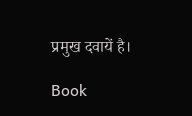प्रमुख दवायें है।

Book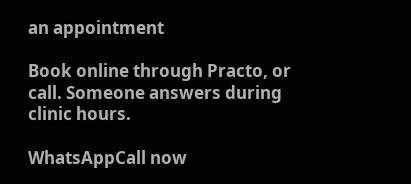an appointment

Book online through Practo, or call. Someone answers during clinic hours.

WhatsAppCall now